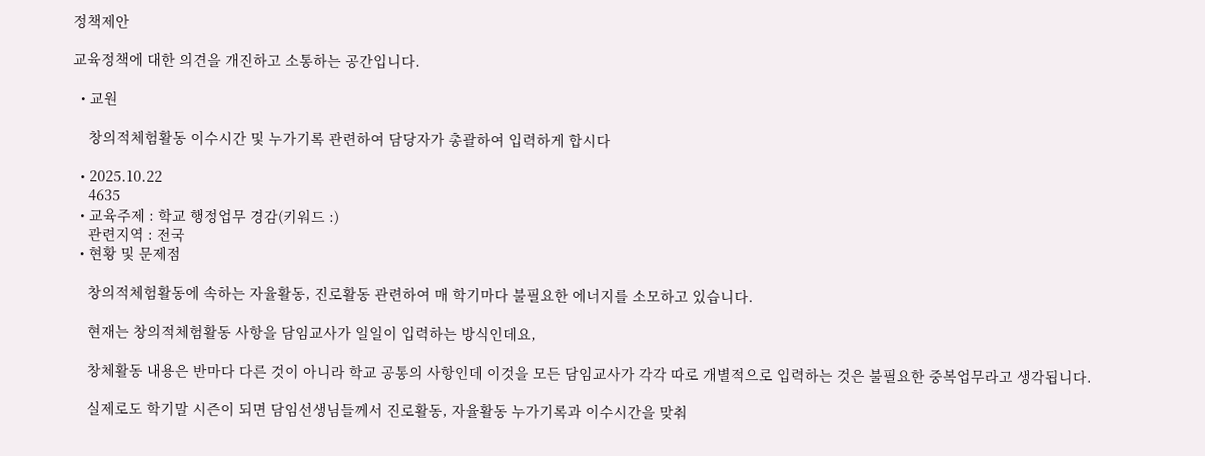정책제안

교육정책에 대한 의견을 개진하고 소통하는 공간입니다.

  • 교원

    창의적체험활동 이수시간 및 누가기록 관련하여 담당자가 총괄하여 입력하게 합시다

  • 2025.10.22
    4635
  • 교육주제 : 학교 행정업무 경감(키워드 :)
    관련지역 : 전국
  • 현황 및 문제점

    창의적체험활동에 속하는 자율활동, 진로활동 관련하여 매 학기마다 불필요한 에너지를 소모하고 있습니다.

    현재는 창의적체험활동 사항을 담임교사가 일일이 입력하는 방식인데요,

    창체활동 내용은 반마다 다른 것이 아니라 학교 공통의 사항인데 이것을 모든 담임교사가 각각 따로 개별적으로 입력하는 것은 불필요한 중복업무라고 생각됩니다.

    실제로도 학기말 시즌이 되면 담임선생님들께서 진로활동, 자율활동 누가기록과 이수시간을 맞춰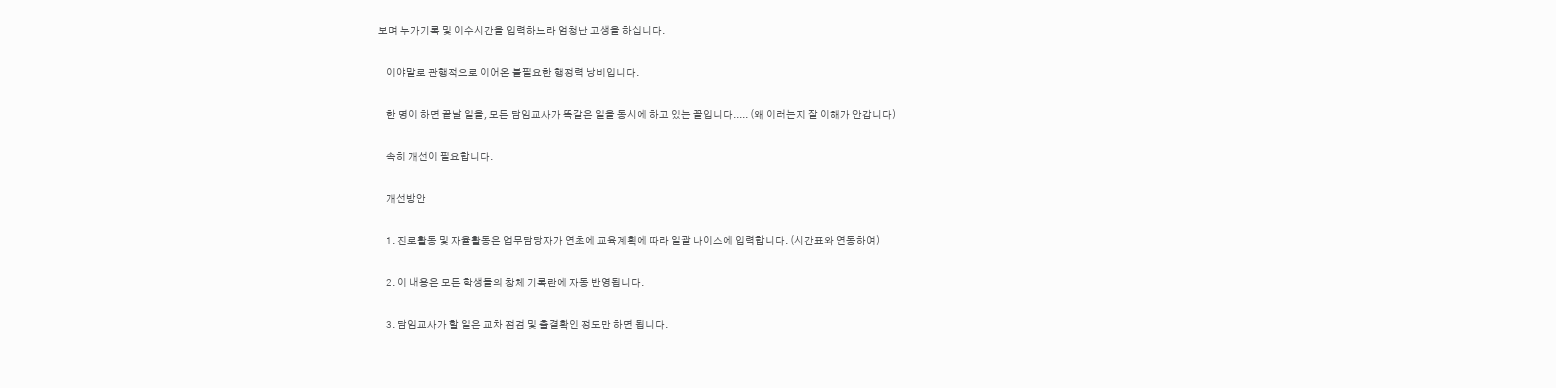보며 누가기록 및 이수시간을 입력하느라 엄청난 고생을 하십니다.

    이야말로 관행적으로 이어온 불필요한 행정력 낭비입니다.

    한 명이 하면 끝날 일을, 모든 담임교사가 똑같은 일을 동시에 하고 있는 꼴입니다..... (왜 이러는지 잘 이해가 안갑니다)

    속히 개선이 필요합니다.

    개선방안

    1. 진로활동 및 자율활동은 업무담당자가 연초에 교육계획에 따라 일괄 나이스에 입력합니다. (시간표와 연동하여)

    2. 이 내용은 모든 학생들의 창체 기록란에 자동 반영됩니다.

    3. 담임교사가 할 일은 교차 점검 및 출결확인 정도만 하면 됩니다.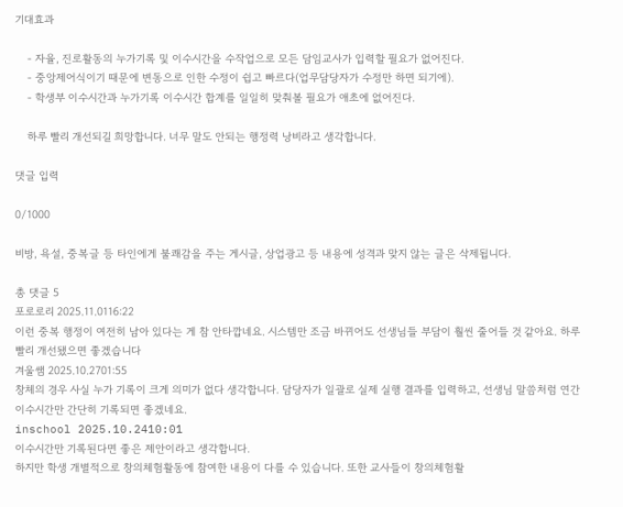기대효과

    - 자율, 진로활동의 누가기록 및 이수시간을 수작업으로 모든 담임교사가 입력할 필요가 없어진다.
    - 중앙제어식이기 때문에 변동으로 인한 수정이 쉽고 빠르다(업무담당자가 수정만 하면 되기에).
    - 학생부 이수시간과 누가기록 이수시간 합계를 일일히 맞춰볼 필요가 애초에 없어진다.

    하루 빨리 개선되길 희망합니다. 너무 말도 안되는 행정력 낭비라고 생각합니다.

댓글 입력

0/1000

비방, 욕설, 중복글 등 타인에게 불쾌감을 주는 게시글, 상업광고 등 내용에 성격과 맞지 않는 글은 삭제됩니다.

총 댓글 5
포로로리 2025.11.0116:22
이런 중복 행정이 여전히 남아 있다는 게 참 안타깝네요. 시스템만 조금 바뀌어도 선생님들 부담이 훨씬 줄어들 것 같아요. 하루빨리 개선됐으면 좋겠습니다
겨울쌤 2025.10.2701:55
창체의 경우 사실 누가 기록이 크게 의미가 없다 생각합니다. 담당자가 일괄로 실제 실행 결과를 입력하고, 선생님 말씀처럼 연간 이수시간만 간단히 기록되면 좋겠네요.
inschool 2025.10.2410:01
이수시간만 기록된다면 좋은 제안이라고 생각합니다.
하지만 학생 개별적으로 창의체험활동에 참여한 내용이 다를 수 있습니다. 또한 교사들이 창의체험활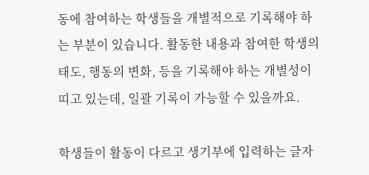동에 참여하는 학생들을 개별적으로 기록해야 하는 부분이 있습니다. 활동한 내용과 참여한 학생의 태도, 행동의 변화, 등을 기록해야 하는 개별성이 띠고 있는데, 일괄 기록이 가능할 수 있을까요.

학생들이 활동이 다르고 생기부에 입력하는 글자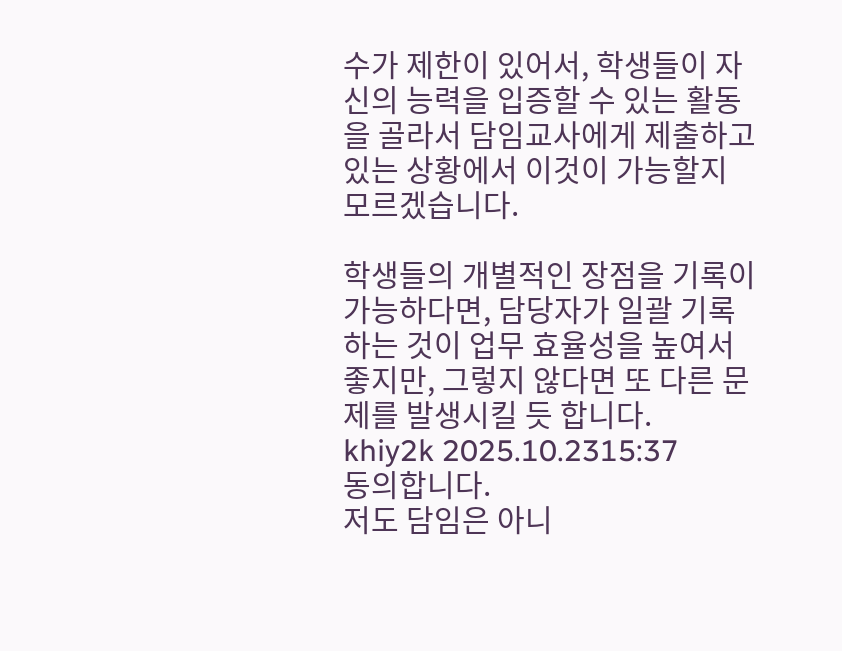수가 제한이 있어서, 학생들이 자신의 능력을 입증할 수 있는 활동을 골라서 담임교사에게 제출하고 있는 상황에서 이것이 가능할지 모르겠습니다.

학생들의 개별적인 장점을 기록이 가능하다면, 담당자가 일괄 기록하는 것이 업무 효율성을 높여서 좋지만, 그렇지 않다면 또 다른 문제를 발생시킬 듯 합니다.
khiy2k 2025.10.2315:37
동의합니다.
저도 담임은 아니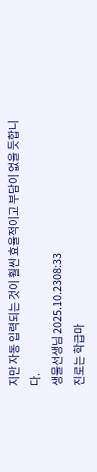지만 자동 입력되는 것이 훨씬 효율적이고 부담이 없을 듯합니다.
생물선생님 2025.10.2308:33
진로는 학급마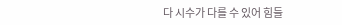다 시수가 다를 수 있어 힘들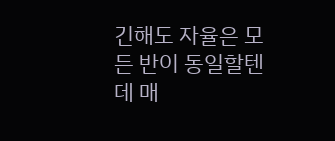긴해도 자율은 모든 반이 동일할텐데 매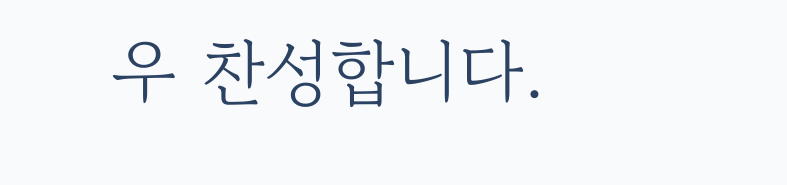우 찬성합니다.